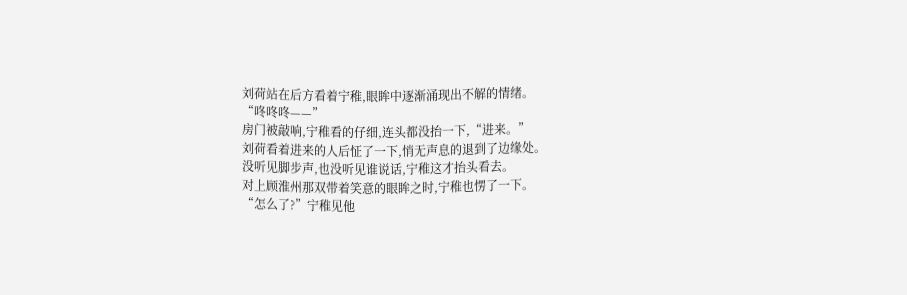刘荷站在后方看着宁稚,眼眸中逐渐涌现出不解的情绪。
“咚咚咚——”
房门被敲响,宁稚看的仔细,连头都没抬一下,“进来。”
刘荷看着进来的人后怔了一下,悄无声息的退到了边缘处。
没听见脚步声,也没听见谁说话,宁稚这才抬头看去。
对上顾淮州那双带着笑意的眼眸之时,宁稚也愣了一下。
“怎么了?”宁稚见他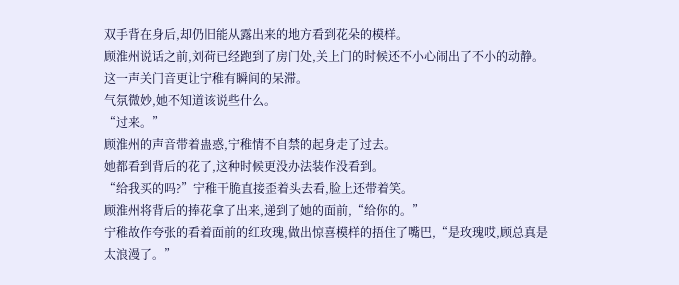双手背在身后,却仍旧能从露出来的地方看到花朵的模样。
顾淮州说话之前,刘荷已经跑到了房门处,关上门的时候还不小心闹出了不小的动静。
这一声关门音更让宁稚有瞬间的呆滞。
气氛微妙,她不知道该说些什么。
“过来。”
顾淮州的声音带着蛊惑,宁稚情不自禁的起身走了过去。
她都看到背后的花了,这种时候更没办法装作没看到。
“给我买的吗?”宁稚干脆直接歪着头去看,脸上还带着笑。
顾淮州将背后的捧花拿了出来,递到了她的面前,“给你的。”
宁稚故作夸张的看着面前的红玫瑰,做出惊喜模样的捂住了嘴巴,“是玫瑰哎,顾总真是太浪漫了。”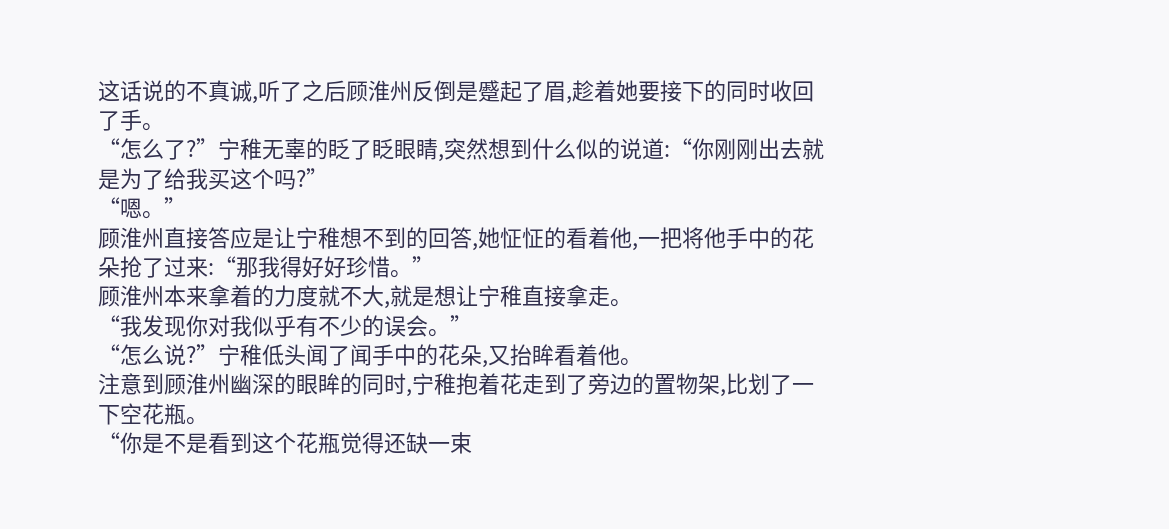这话说的不真诚,听了之后顾淮州反倒是蹙起了眉,趁着她要接下的同时收回了手。
“怎么了?”宁稚无辜的眨了眨眼睛,突然想到什么似的说道:“你刚刚出去就是为了给我买这个吗?”
“嗯。”
顾淮州直接答应是让宁稚想不到的回答,她怔怔的看着他,一把将他手中的花朵抢了过来:“那我得好好珍惜。”
顾淮州本来拿着的力度就不大,就是想让宁稚直接拿走。
“我发现你对我似乎有不少的误会。”
“怎么说?”宁稚低头闻了闻手中的花朵,又抬眸看着他。
注意到顾淮州幽深的眼眸的同时,宁稚抱着花走到了旁边的置物架,比划了一下空花瓶。
“你是不是看到这个花瓶觉得还缺一束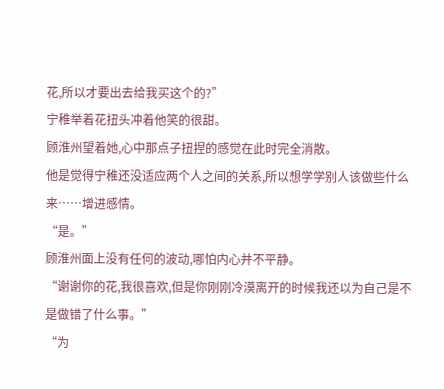花,所以才要出去给我买这个的?”
宁稚举着花扭头冲着他笑的很甜。
顾淮州望着她,心中那点子扭捏的感觉在此时完全消散。
他是觉得宁稚还没适应两个人之间的关系,所以想学学别人该做些什么来……增进感情。
“是。”
顾淮州面上没有任何的波动,哪怕内心并不平静。
“谢谢你的花,我很喜欢,但是你刚刚冷漠离开的时候我还以为自己是不是做错了什么事。”
“为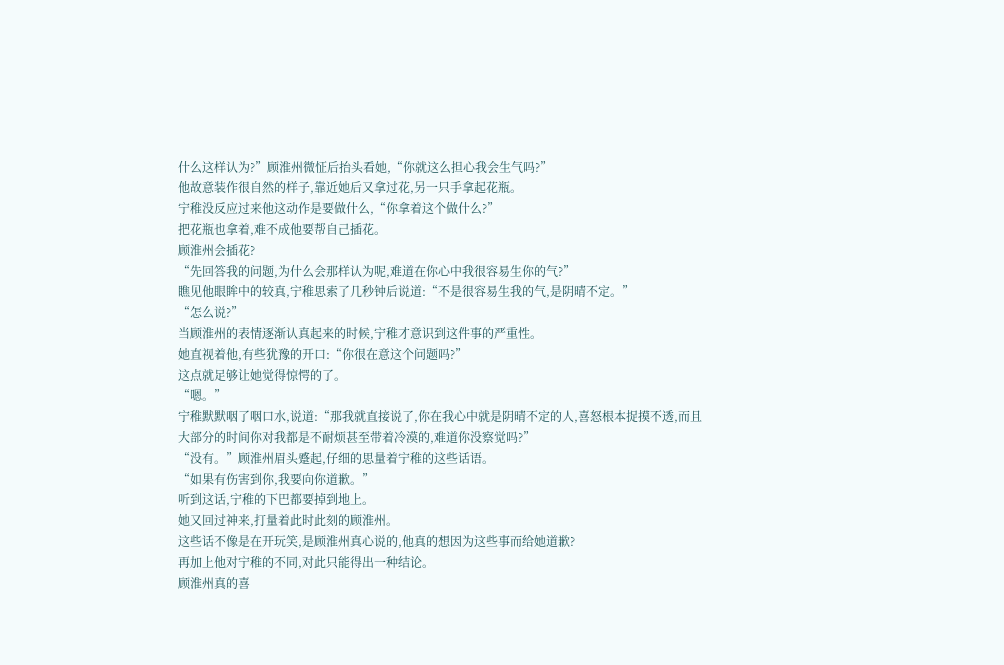什么这样认为?”顾淮州微怔后抬头看她,“你就这么担心我会生气吗?”
他故意装作很自然的样子,靠近她后又拿过花,另一只手拿起花瓶。
宁稚没反应过来他这动作是要做什么,“你拿着这个做什么?”
把花瓶也拿着,难不成他要帮自己插花。
顾淮州会插花?
“先回答我的问题,为什么会那样认为呢,难道在你心中我很容易生你的气?”
瞧见他眼眸中的较真,宁稚思索了几秒钟后说道:“不是很容易生我的气,是阴晴不定。”
“怎么说?”
当顾淮州的表情逐渐认真起来的时候,宁稚才意识到这件事的严重性。
她直视着他,有些犹豫的开口:“你很在意这个问题吗?”
这点就足够让她觉得惊愕的了。
“嗯。”
宁稚默默咽了咽口水,说道:“那我就直接说了,你在我心中就是阴晴不定的人,喜怒根本捉摸不透,而且大部分的时间你对我都是不耐烦甚至带着冷漠的,难道你没察觉吗?”
“没有。”顾淮州眉头蹙起,仔细的思量着宁稚的这些话语。
“如果有伤害到你,我要向你道歉。”
听到这话,宁稚的下巴都要掉到地上。
她又回过神来,打量着此时此刻的顾淮州。
这些话不像是在开玩笑,是顾淮州真心说的,他真的想因为这些事而给她道歉?
再加上他对宁稚的不同,对此只能得出一种结论。
顾淮州真的喜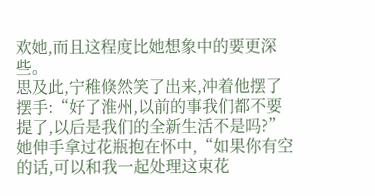欢她,而且这程度比她想象中的要更深些。
思及此,宁稚倏然笑了出来,冲着他摆了摆手:“好了淮州,以前的事我们都不要提了,以后是我们的全新生活不是吗?”
她伸手拿过花瓶抱在怀中,“如果你有空的话,可以和我一起处理这束花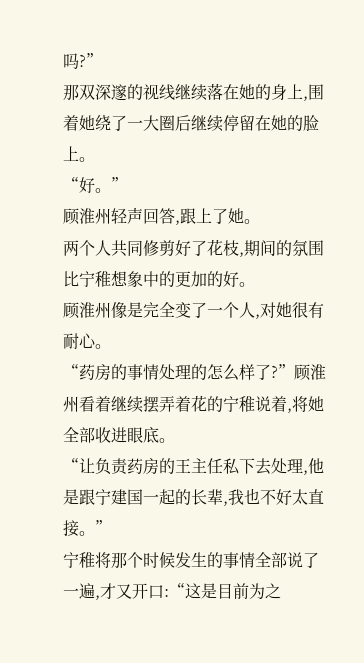吗?”
那双深邃的视线继续落在她的身上,围着她绕了一大圈后继续停留在她的脸上。
“好。”
顾淮州轻声回答,跟上了她。
两个人共同修剪好了花枝,期间的氛围比宁稚想象中的更加的好。
顾淮州像是完全变了一个人,对她很有耐心。
“药房的事情处理的怎么样了?”顾淮州看着继续摆弄着花的宁稚说着,将她全部收进眼底。
“让负责药房的王主任私下去处理,他是跟宁建国一起的长辈,我也不好太直接。”
宁稚将那个时候发生的事情全部说了一遍,才又开口:“这是目前为之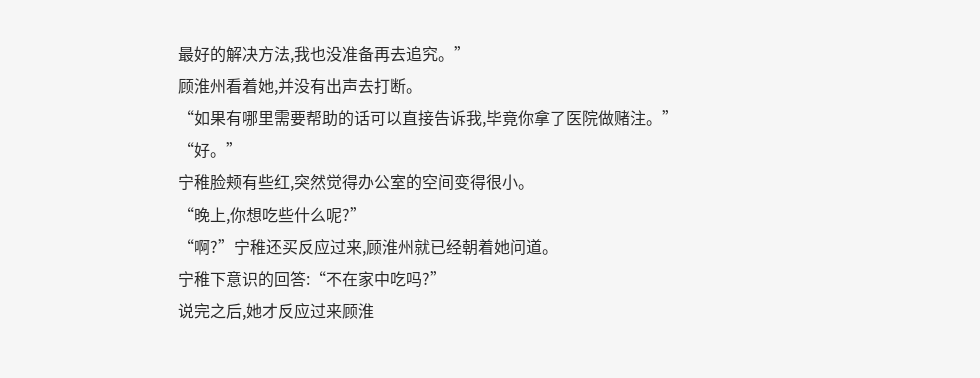最好的解决方法,我也没准备再去追究。”
顾淮州看着她,并没有出声去打断。
“如果有哪里需要帮助的话可以直接告诉我,毕竟你拿了医院做赌注。”
“好。”
宁稚脸颊有些红,突然觉得办公室的空间变得很小。
“晚上,你想吃些什么呢?”
“啊?”宁稚还买反应过来,顾淮州就已经朝着她问道。
宁稚下意识的回答:“不在家中吃吗?”
说完之后,她才反应过来顾淮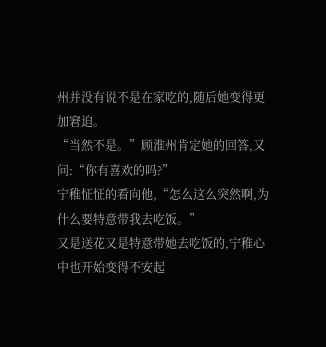州并没有说不是在家吃的,随后她变得更加窘迫。
“当然不是。”顾淮州肯定她的回答,又问:“你有喜欢的吗?”
宁稚怔怔的看向他,“怎么这么突然啊,为什么要特意带我去吃饭。”
又是送花又是特意带她去吃饭的,宁稚心中也开始变得不安起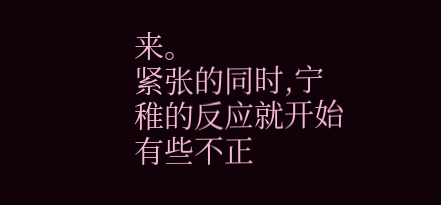来。
紧张的同时,宁稚的反应就开始有些不正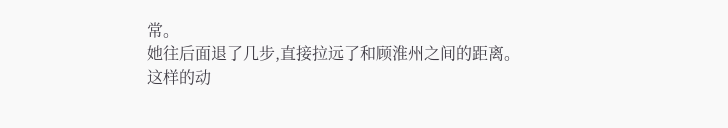常。
她往后面退了几步,直接拉远了和顾淮州之间的距离。
这样的动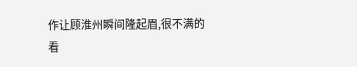作让顾淮州瞬间隆起眉,很不满的看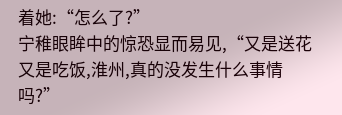着她:“怎么了?”
宁稚眼眸中的惊恐显而易见,“又是送花又是吃饭,淮州,真的没发生什么事情吗?”